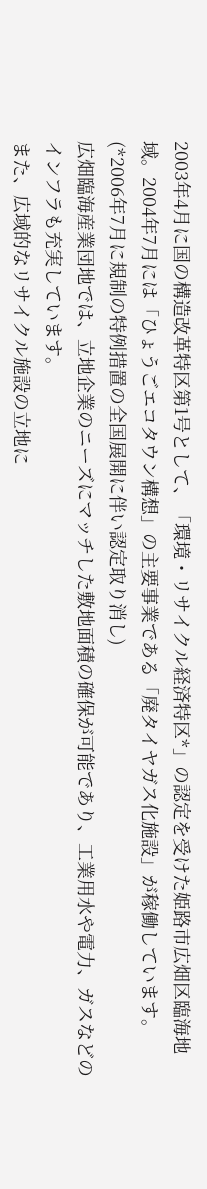2003年4月に国の構造改革特区第1号として、「環境・リサイクル経済特区*」の認定を受けた姫路市広畑区臨海地域。2004年7月には「ひょうごエコタウン構想」の主要事業である「廃タイヤガス化施設」が稼働しています。(*2006年7月に規制の特例措置の全国展開に伴い認定取り消し)
広畑臨海産業団地では、立地企業のニーズにマッチした敷地面積の確保が可能であり、工業用水や電力、ガスなどのインフラも充実しています。
また、広域的なリサイクル施設の立地に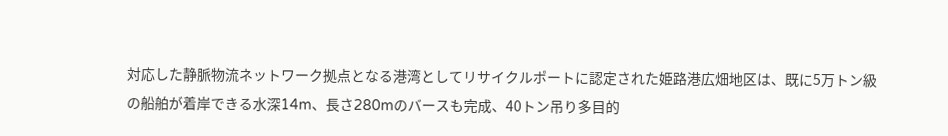対応した静脈物流ネットワーク拠点となる港湾としてリサイクルポートに認定された姫路港広畑地区は、既に5万トン級の船舶が着岸できる水深14m、長さ280mのバースも完成、40トン吊り多目的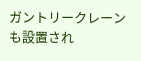ガントリークレーンも設置され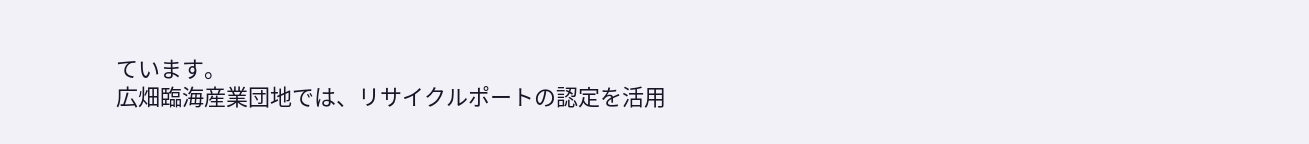ています。
広畑臨海産業団地では、リサイクルポートの認定を活用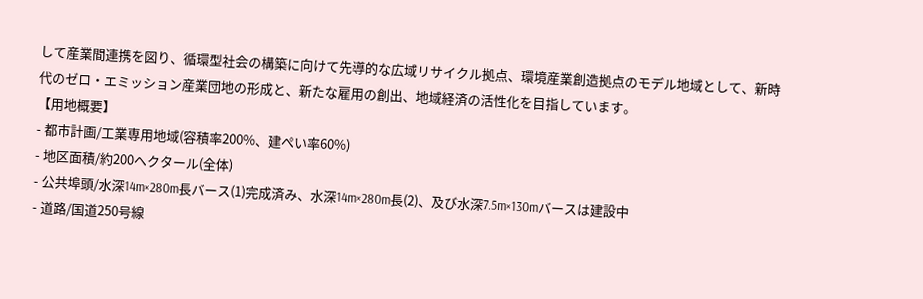して産業間連携を図り、循環型社会の構築に向けて先導的な広域リサイクル拠点、環境産業創造拠点のモデル地域として、新時代のゼロ・エミッション産業団地の形成と、新たな雇用の創出、地域経済の活性化を目指しています。
【用地概要】
- 都市計画/工業専用地域(容積率200%、建ぺい率60%)
- 地区面積/約200ヘクタール(全体)
- 公共埠頭/水深14m×280m長バース(1)完成済み、水深14m×280m長(2)、及び水深7.5m×130mバースは建設中
- 道路/国道250号線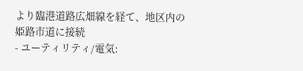より臨港道路広畑線を経て、地区内の姫路市道に接続
- ユーティリティ/電気: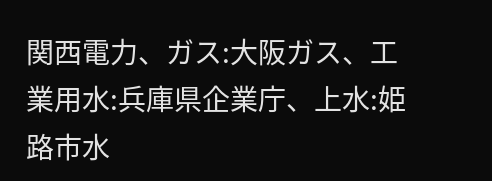関西電力、ガス:大阪ガス、工業用水:兵庫県企業庁、上水:姫路市水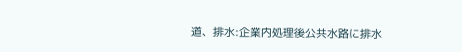道、排水:企業内処理後公共水路に排水